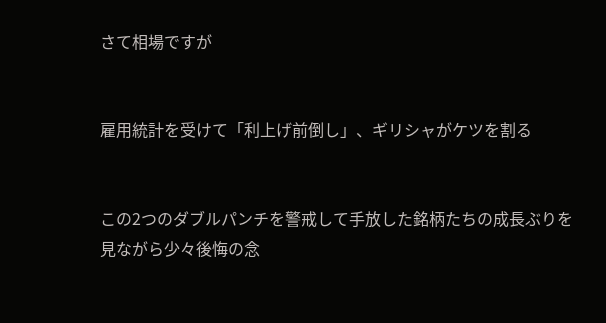さて相場ですが


雇用統計を受けて「利上げ前倒し」、ギリシャがケツを割る


この2つのダブルパンチを警戒して手放した銘柄たちの成長ぶりを見ながら少々後悔の念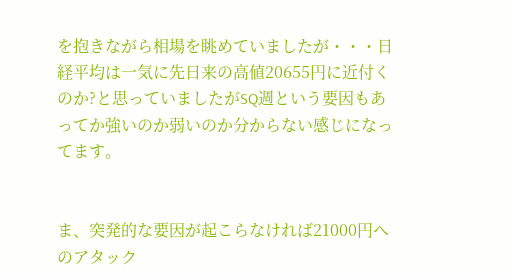を抱きながら相場を眺めていましたが・・・日経平均は一気に先日来の高値20655円に近付くのか?と思っていましたがSQ週という要因もあってか強いのか弱いのか分からない感じになってます。


ま、突発的な要因が起こらなければ21000円へのアタック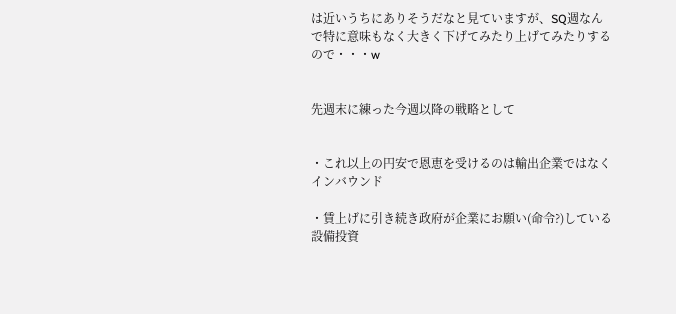は近いうちにありそうだなと見ていますが、SQ週なんで特に意味もなく大きく下げてみたり上げてみたりするので・・・w


先週末に練った今週以降の戦略として


・これ以上の円安で恩恵を受けるのは輸出企業ではなくインバウンド

・賃上げに引き続き政府が企業にお願い(命令?)している設備投資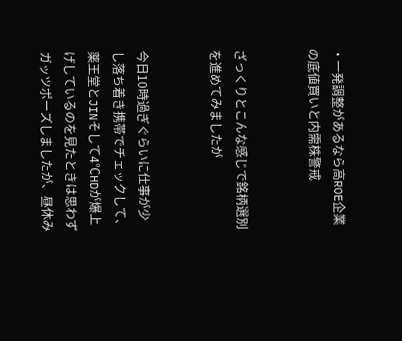・一発調整があるなら高ROE企業の底値買いと内需株警戒


ざっくりとこんな感じで銘柄選別を進めてみましたが


今日10時過ぎぐらいに仕事が少し落ち着き携帯でチェックして、薬王堂とJINそして4℃HDが爆上げしているのを見たときは思わずガッツポーズしましたが、昼休み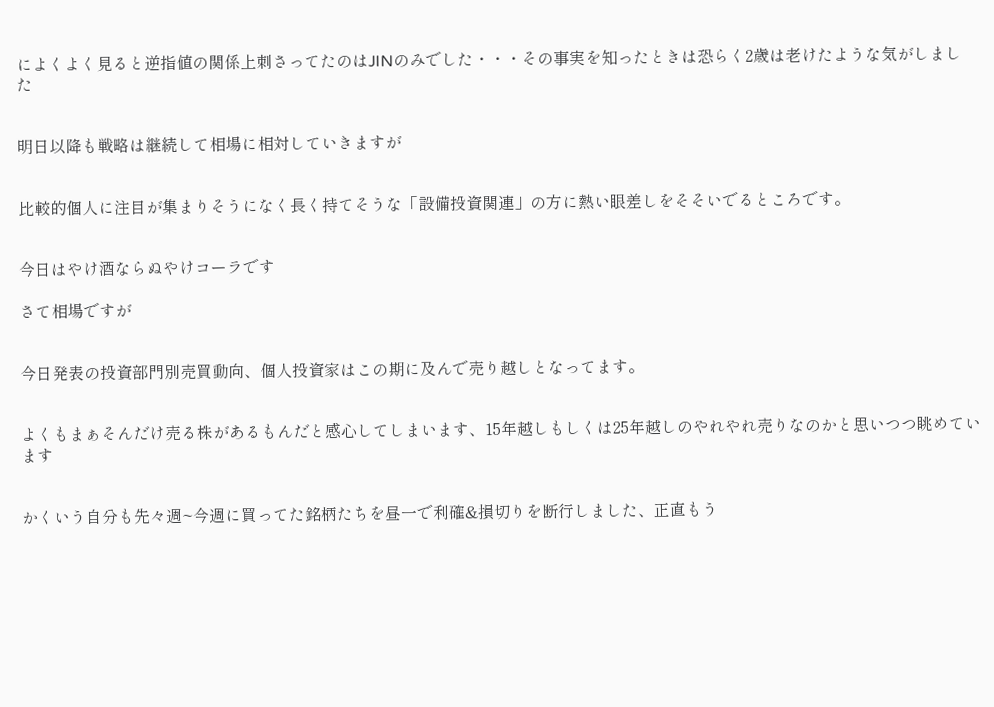によくよく見ると逆指値の関係上刺さってたのはJINのみでした・・・その事実を知ったときは恐らく2歳は老けたような気がしました


明日以降も戦略は継続して相場に相対していきますが


比較的個人に注目が集まりそうになく長く持てそうな「設備投資関連」の方に熱い眼差しをそそいでるところです。


今日はやけ酒ならぬやけコーラです

さて相場ですが


今日発表の投資部門別売買動向、個人投資家はこの期に及んで売り越しとなってます。


よくもまぁそんだけ売る株があるもんだと感心してしまいます、15年越しもしくは25年越しのやれやれ売りなのかと思いつつ眺めています


かくいう自分も先々週~今週に買ってた銘柄たちを昼一で利確&損切りを断行しました、正直もう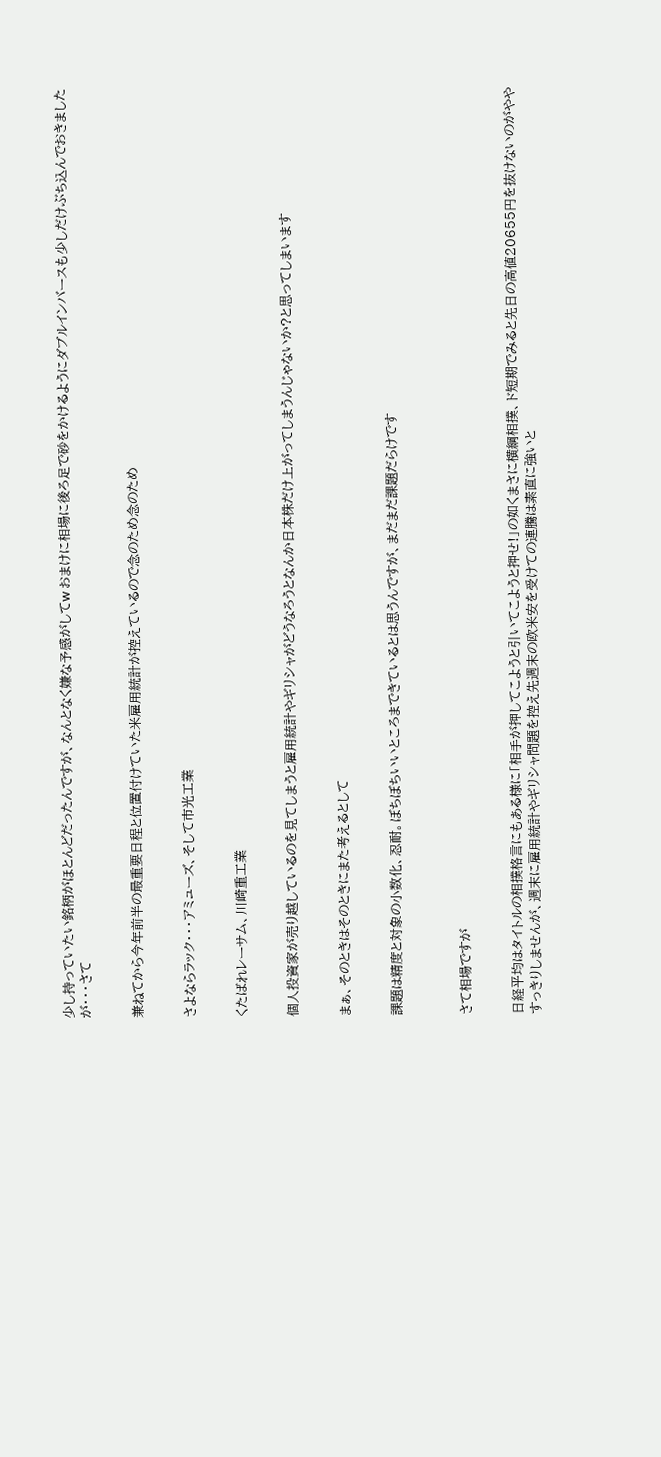少し持っていたい銘柄がほとんどだったんですが、なんとなく嫌な予感がしてw おまけに相場に後ろ足で砂をかけるようにダブルインバースも少しだけぶち込んでおきましたが・・・さて


兼ねてから今年前半の最重要日程と位置付けていた米雇用統計が控えているので念のため念のため


さよならラック・・・アミューズ、そして市光工業


くたばれレーサム、川崎重工業


個人投資家が売り越しているのを見てしまうと雇用統計やギリシャがどうなろうとなんか日本株だけ上がってしまうんじゃないか?と思ってしまいます


まぁ、そのときはそのときにまた考えるとして


課題は精度と対象の小数化、忍耐。ぼちぼちいいところまできているとは思うんですが、まだまだ課題だらけです



さて相場ですが


日経平均はタイトルの相撲格言にもある様に「相手が押してこようと引いてこようと押せ!」の如くまさに横綱相撲、ド短期でみると先日の高値20655円を抜けないのがややすっきりしませんが、週末に雇用統計やギリシャ問題を控え先週末の欧米安を受けての連騰は素直に強いと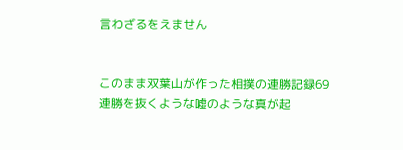言わざるをえません


このまま双葉山が作った相撲の連勝記録69連勝を抜くような嘘のような真が起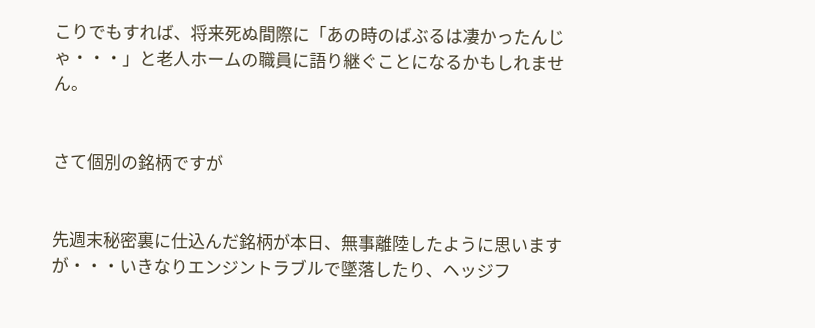こりでもすれば、将来死ぬ間際に「あの時のばぶるは凄かったんじゃ・・・」と老人ホームの職員に語り継ぐことになるかもしれません。


さて個別の銘柄ですが


先週末秘密裏に仕込んだ銘柄が本日、無事離陸したように思いますが・・・いきなりエンジントラブルで墜落したり、ヘッジフ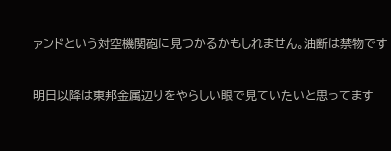ァンドという対空機関砲に見つかるかもしれません。油断は禁物です


明日以降は東邦金属辺りをやらしい眼で見ていたいと思ってます